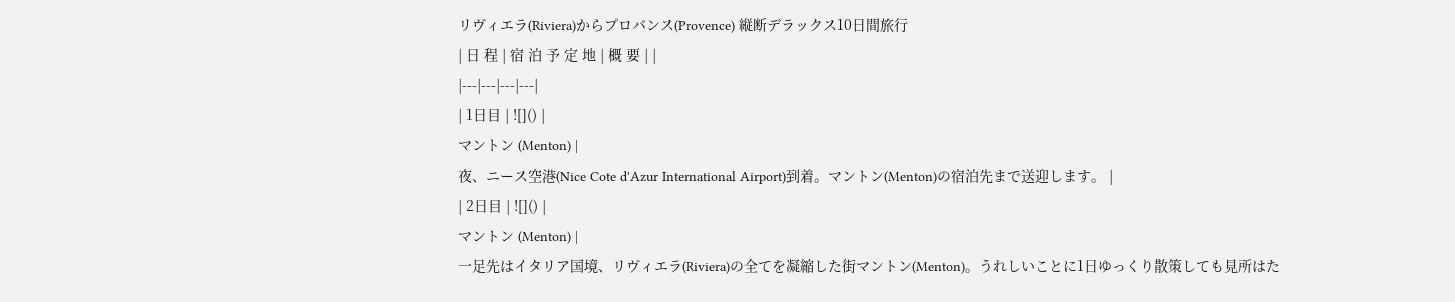リヴィエラ(Riviera)からプロバンス(Provence) 縦断デラックス10日間旅行
| 日 程 | 宿 泊 予 定 地 | 概 要 | |
|---|---|---|---|
| 1日目 | ![]() |
マントン (Menton) |
夜、ニース空港(Nice Cote d'Azur International Airport)到着。マントン(Menton)の宿泊先まで送迎します。 |
| 2日目 | ![]() |
マントン (Menton) |
一足先はイタリア国境、リヴィエラ(Riviera)の全てを凝縮した街マントン(Menton)。うれしいことに1日ゆっくり散策しても見所はた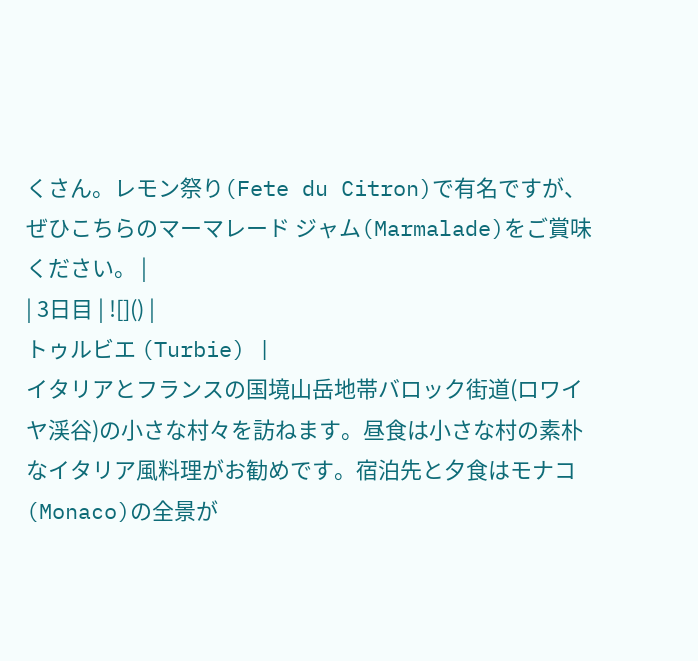くさん。レモン祭り(Fete du Citron)で有名ですが、ぜひこちらのマーマレード ジャム(Marmalade)をご賞味ください。 |
| 3日目 | ![]() |
トゥルビエ (Turbie) |
イタリアとフランスの国境山岳地帯バロック街道(ロワイヤ渓谷)の小さな村々を訪ねます。昼食は小さな村の素朴なイタリア風料理がお勧めです。宿泊先と夕食はモナコ(Monaco)の全景が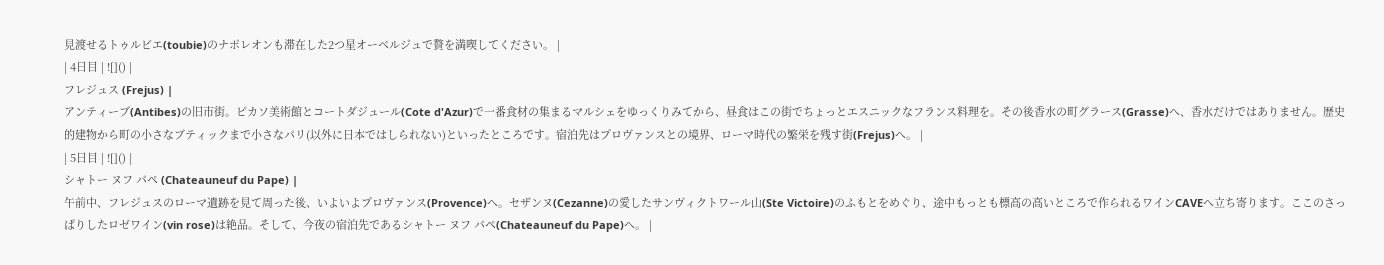見渡せるトゥルビエ(toubie)のナポレオンも滞在した2つ星オーベルジュで贅を満喫してください。 |
| 4日目 | ![]() |
フレジュス (Frejus) |
アンティーブ(Antibes)の旧市街。ピカソ美術館とコートダジュール(Cote d'Azur)で一番食材の集まるマルシェをゆっくりみてから、昼食はこの街でちょっとエスニックなフランス料理を。その後香水の町グラース(Grasse)へ、香水だけではありません。歴史的建物から町の小さなブティックまで小さなパリ(以外に日本ではしられない)といったところです。宿泊先はプロヴァンスとの境界、ローマ時代の繁栄を残す街(Frejus)へ。 |
| 5日目 | ![]() |
シャトー ヌフ パペ (Chateauneuf du Pape) |
午前中、フレジュスのローマ遺跡を見て周った後、いよいよプロヴァンス(Provence)へ。セザンヌ(Cezanne)の愛したサンヴィクトワール山(Ste Victoire)のふもとをめぐり、途中もっとも標高の高いところで作られるワインCAVEへ立ち寄ります。ここのさっぱりしたロゼワイン(vin rose)は絶品。そして、今夜の宿泊先であるシャトー ヌフ パペ(Chateauneuf du Pape)へ。 |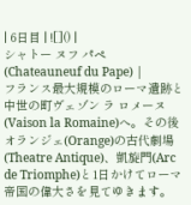| 6日目 | ![]() |
シャトー ヌフ パペ (Chateauneuf du Pape) |
フランス最大規模のローマ遺跡と中世の町ヴェゾン ラ ロメーヌ(Vaison la Romaine)へ。その後オランジェ(Orange)の古代劇場(Theatre Antique)、凱旋門(Arc de Triomphe)と1日かけてローマ帝国の偉大さを見てゆきます。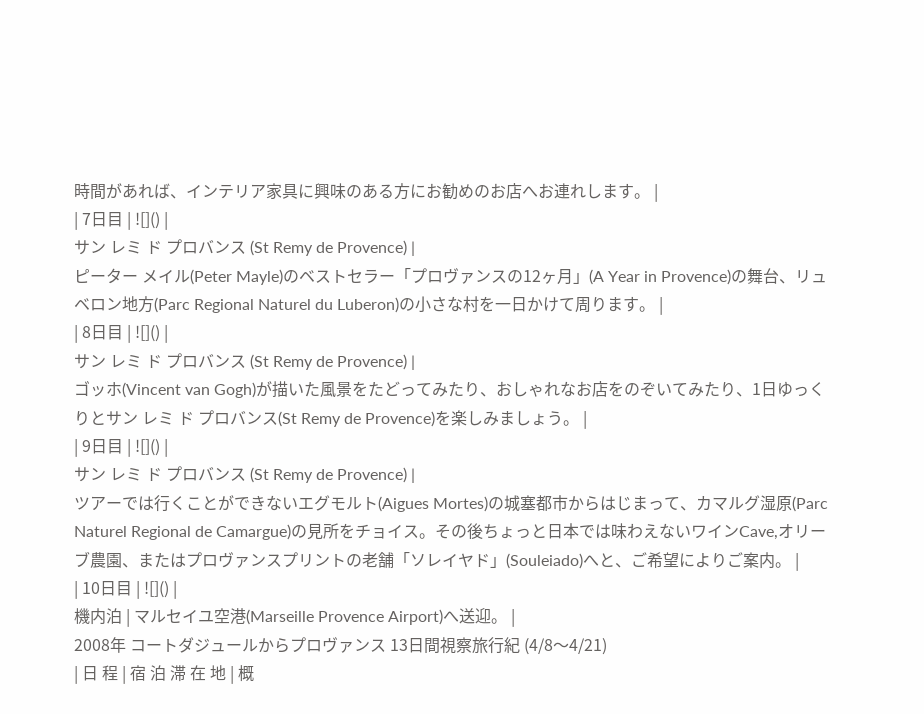時間があれば、インテリア家具に興味のある方にお勧めのお店へお連れします。 |
| 7日目 | ![]() |
サン レミ ド プロバンス (St Remy de Provence) |
ピーター メイル(Peter Mayle)のベストセラー「プロヴァンスの12ヶ月」(A Year in Provence)の舞台、リュベロン地方(Parc Regional Naturel du Luberon)の小さな村を一日かけて周ります。 |
| 8日目 | ![]() |
サン レミ ド プロバンス (St Remy de Provence) |
ゴッホ(Vincent van Gogh)が描いた風景をたどってみたり、おしゃれなお店をのぞいてみたり、1日ゆっくりとサン レミ ド プロバンス(St Remy de Provence)を楽しみましょう。 |
| 9日目 | ![]() |
サン レミ ド プロバンス (St Remy de Provence) |
ツアーでは行くことができないエグモルト(Aigues Mortes)の城塞都市からはじまって、カマルグ湿原(Parc Naturel Regional de Camargue)の見所をチョイス。その後ちょっと日本では味わえないワインCave,オリーブ農園、またはプロヴァンスプリントの老舗「ソレイヤド」(Souleiado)へと、ご希望によりご案内。 |
| 10日目 | ![]() |
機内泊 | マルセイユ空港(Marseille Provence Airport)へ送迎。 |
2008年 コートダジュールからプロヴァンス 13日間視察旅行紀 (4/8〜4/21)
| 日 程 | 宿 泊 滞 在 地 | 概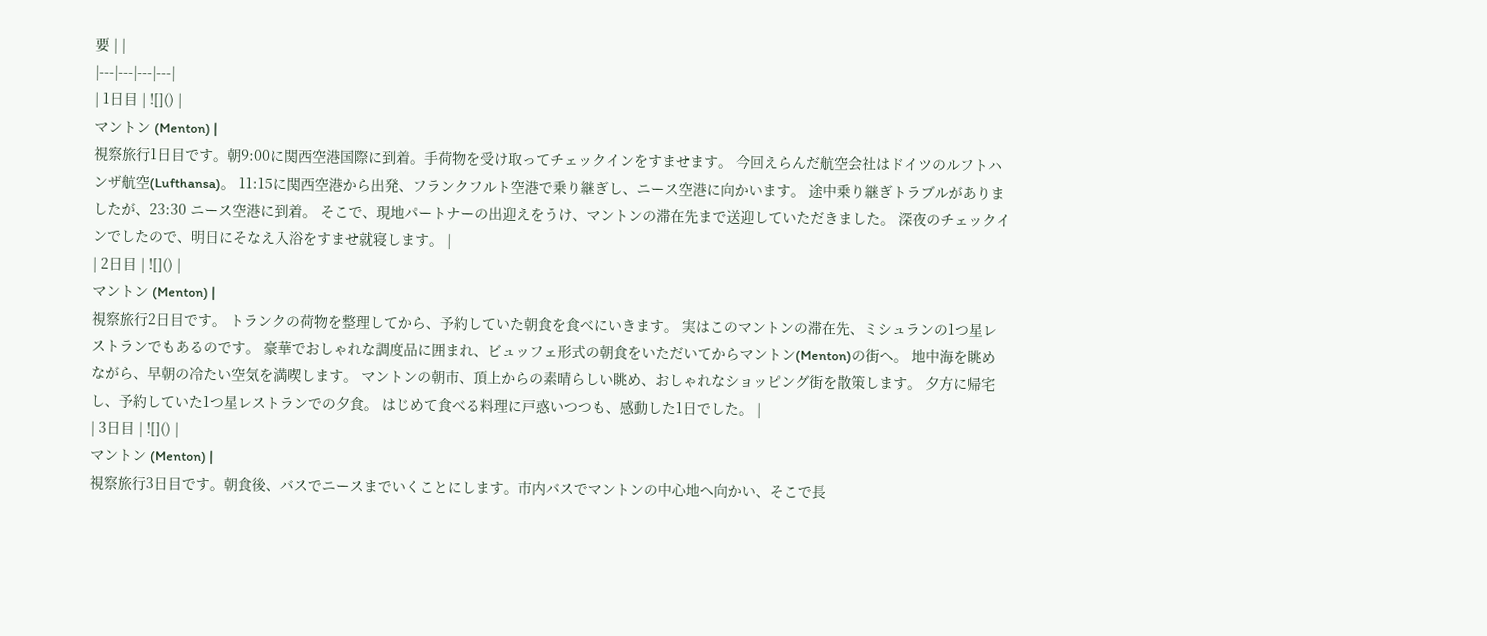要 | |
|---|---|---|---|
| 1日目 | ![]() |
マントン (Menton) |
視察旅行1日目です。朝9:00に関西空港国際に到着。手荷物を受け取ってチェックインをすませます。 今回えらんだ航空会社はドイツのルフトハンザ航空(Lufthansa)。 11:15に関西空港から出発、フランクフルト空港で乗り継ぎし、ニース空港に向かいます。 途中乗り継ぎトラブルがありましたが、23:30 ニース空港に到着。 そこで、現地パートナーの出迎えをうけ、マントンの滞在先まで送迎していただきました。 深夜のチェックインでしたので、明日にそなえ入浴をすませ就寝します。 |
| 2日目 | ![]() |
マントン (Menton) |
視察旅行2日目です。 トランクの荷物を整理してから、予約していた朝食を食べにいきます。 実はこのマントンの滞在先、ミシュランの1つ星レストランでもあるのです。 豪華でおしゃれな調度品に囲まれ、ビュッフェ形式の朝食をいただいてからマントン(Menton)の街へ。 地中海を眺めながら、早朝の冷たい空気を満喫します。 マントンの朝市、頂上からの素晴らしい眺め、おしゃれなショッピング街を散策します。 夕方に帰宅し、予約していた1つ星レストランでの夕食。 はじめて食べる料理に戸惑いつつも、感動した1日でした。 |
| 3日目 | ![]() |
マントン (Menton) |
視察旅行3日目です。朝食後、バスでニースまでいくことにします。市内バスでマントンの中心地へ向かい、そこで長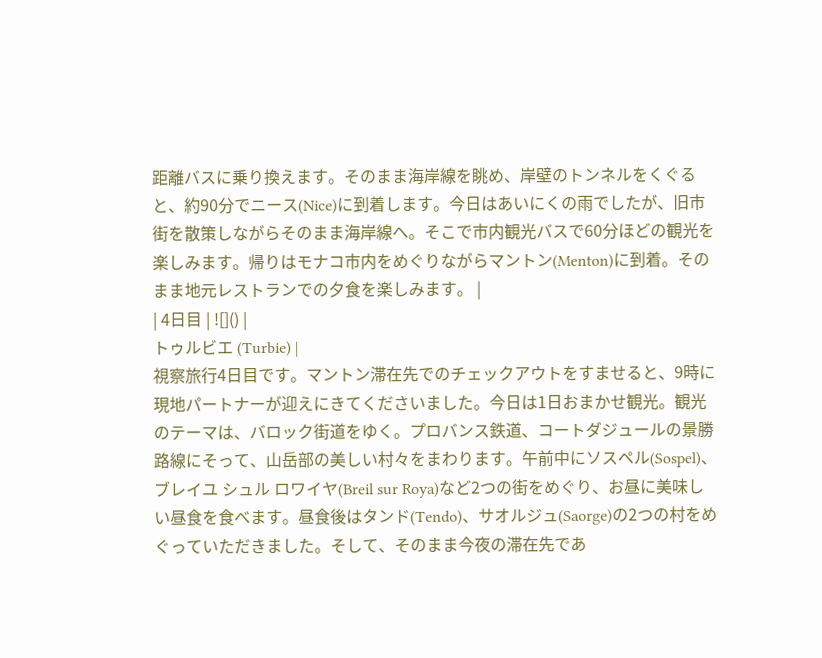距離バスに乗り換えます。そのまま海岸線を眺め、岸壁のトンネルをくぐると、約90分でニース(Nice)に到着します。今日はあいにくの雨でしたが、旧市街を散策しながらそのまま海岸線へ。そこで市内観光バスで60分ほどの観光を楽しみます。帰りはモナコ市内をめぐりながらマントン(Menton)に到着。そのまま地元レストランでの夕食を楽しみます。 |
| 4日目 | ![]() |
トゥルビエ (Turbie) |
視察旅行4日目です。マントン滞在先でのチェックアウトをすませると、9時に現地パートナーが迎えにきてくださいました。今日は1日おまかせ観光。観光のテーマは、バロック街道をゆく。プロバンス鉄道、コートダジュールの景勝路線にそって、山岳部の美しい村々をまわります。午前中にソスペル(Sospel)、ブレイユ シュル ロワイヤ(Breil sur Roya)など2つの街をめぐり、お昼に美味しい昼食を食べます。昼食後はタンド(Tendo)、サオルジュ(Saorge)の2つの村をめぐっていただきました。そして、そのまま今夜の滞在先であ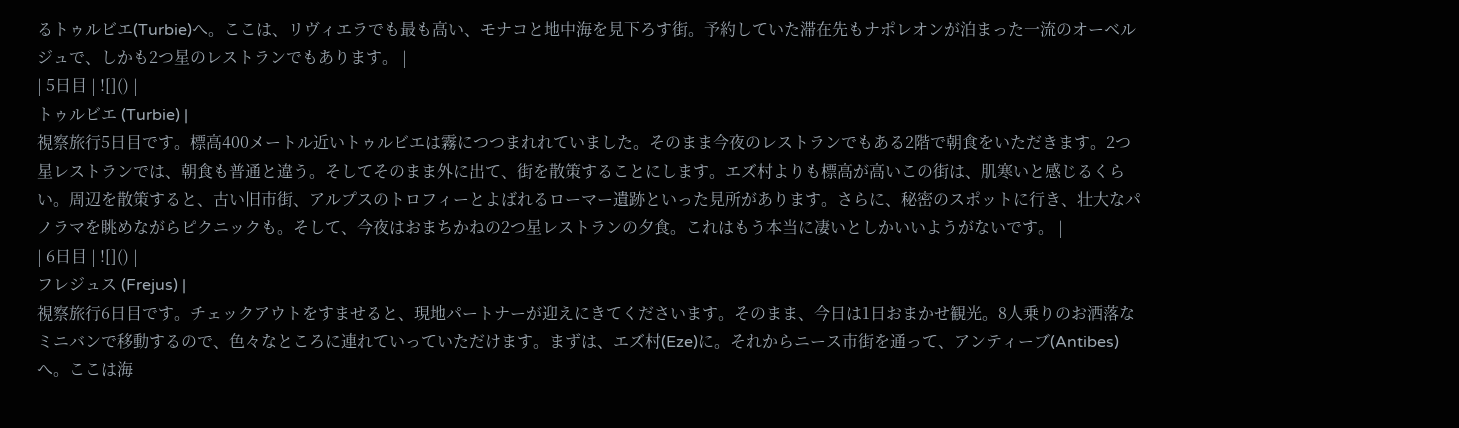るトゥルビエ(Turbie)へ。ここは、リヴィエラでも最も高い、モナコと地中海を見下ろす街。予約していた滞在先もナポレオンが泊まった一流のオーベルジュで、しかも2つ星のレストランでもあります。 |
| 5日目 | ![]() |
トゥルビエ (Turbie) |
視察旅行5日目です。標高400メートル近いトゥルビエは霧につつまれれていました。そのまま今夜のレストランでもある2階で朝食をいただきます。2つ星レストランでは、朝食も普通と違う。そしてそのまま外に出て、街を散策することにします。エズ村よりも標高が高いこの街は、肌寒いと感じるくらい。周辺を散策すると、古い旧市街、アルプスのトロフィーとよばれるローマー遺跡といった見所があります。さらに、秘密のスポットに行き、壮大なパノラマを眺めながらピクニックも。そして、今夜はおまちかねの2つ星レストランの夕食。これはもう本当に凄いとしかいいようがないです。 |
| 6日目 | ![]() |
フレジュス (Frejus) |
視察旅行6日目です。チェックアウトをすませると、現地パートナーが迎えにきてくださいます。そのまま、今日は1日おまかせ観光。8人乗りのお洒落なミニバンで移動するので、色々なところに連れていっていただけます。まずは、エズ村(Eze)に。それからニース市街を通って、アンティーブ(Antibes)へ。ここは海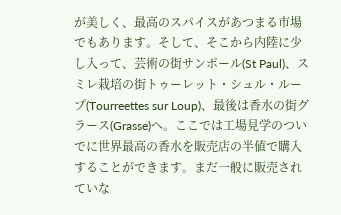が美しく、最高のスパイスがあつまる市場でもあります。そして、そこから内陸に少し入って、芸術の街サンポール(St Paul)、スミレ栽培の街トゥーレット・シュル・ループ(Tourreettes sur Loup)、最後は香水の街グラース(Grasse)へ。ここでは工場見学のついでに世界最高の香水を販売店の半値で購入することができます。まだ一般に販売されていな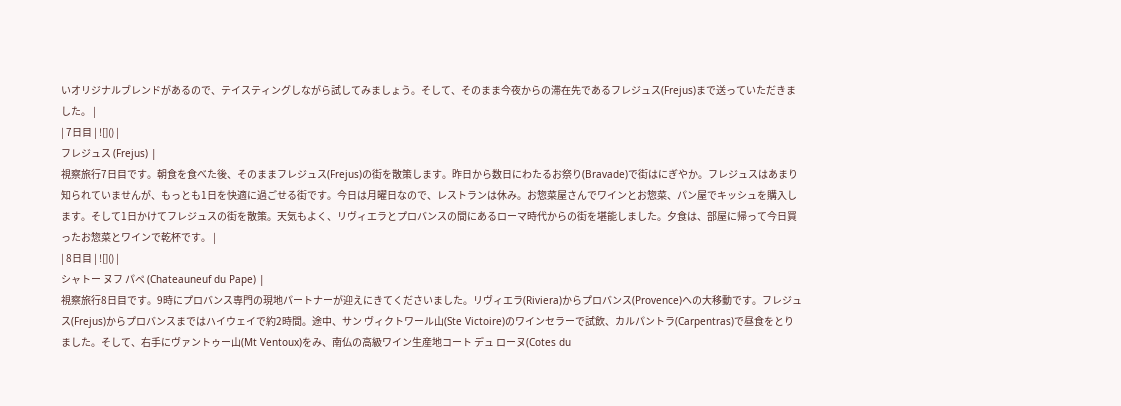いオリジナルブレンドがあるので、テイスティングしながら試してみましょう。そして、そのまま今夜からの滞在先であるフレジュス(Frejus)まで送っていただきました。 |
| 7日目 | ![]() |
フレジュス (Frejus) |
視察旅行7日目です。朝食を食べた後、そのままフレジュス(Frejus)の街を散策します。昨日から数日にわたるお祭り(Bravade)で街はにぎやか。フレジュスはあまり知られていませんが、もっとも1日を快適に過ごせる街です。今日は月曜日なので、レストランは休み。お惣菜屋さんでワインとお惣菜、パン屋でキッシュを購入します。そして1日かけてフレジュスの街を散策。天気もよく、リヴィエラとプロバンスの間にあるローマ時代からの街を堪能しました。夕食は、部屋に帰って今日買ったお惣菜とワインで乾杯です。 |
| 8日目 | ![]() |
シャトー ヌフ パペ (Chateauneuf du Pape) |
視察旅行8日目です。9時にプロバンス専門の現地パートナーが迎えにきてくださいました。リヴィエラ(Riviera)からプロバンス(Provence)への大移動です。フレジュス(Frejus)からプロバンスまではハイウェイで約2時間。途中、サン ヴィクトワール山(Ste Victoire)のワインセラーで試飲、カルパントラ(Carpentras)で昼食をとりました。そして、右手にヴァントゥー山(Mt Ventoux)をみ、南仏の高級ワイン生産地コート デュ ローヌ(Cotes du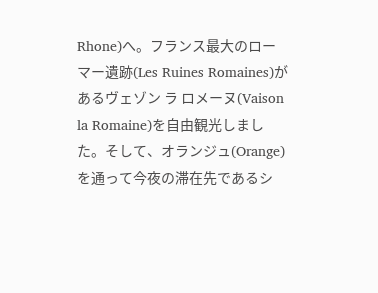Rhone)へ。フランス最大のローマー遺跡(Les Ruines Romaines)があるヴェゾン ラ ロメーヌ(Vaison la Romaine)を自由観光しました。そして、オランジュ(Orange)を通って今夜の滞在先であるシ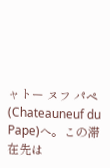ャトー ヌフ パペ(Chateauneuf du Pape)へ。この滞在先は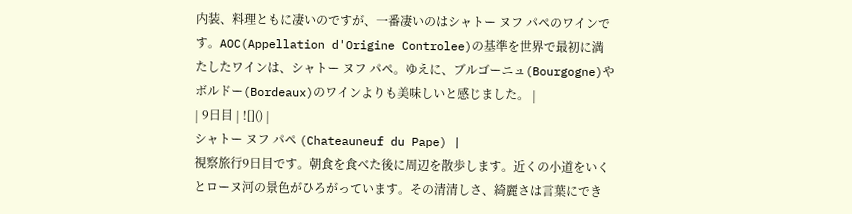内装、料理ともに凄いのですが、一番凄いのはシャトー ヌフ パペのワインです。AOC(Appellation d'Origine Controlee)の基準を世界で最初に満たしたワインは、シャトー ヌフ パペ。ゆえに、ブルゴーニュ(Bourgogne)やボルドー(Bordeaux)のワインよりも美味しいと感じました。 |
| 9日目 | ![]() |
シャトー ヌフ パペ (Chateauneuf du Pape) |
視察旅行9日目です。朝食を食べた後に周辺を散歩します。近くの小道をいくとローヌ河の景色がひろがっています。その清清しさ、綺麗さは言葉にでき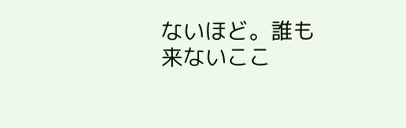ないほど。誰も来ないここ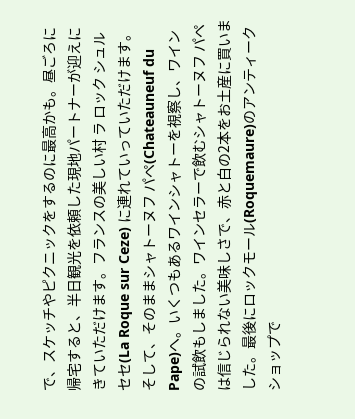で、スケッチやピクニックをするのに最高かも。昼ごろに帰宅すると、半日観光を依頼した現地パートナーが迎えにきていただけます。フランスの美しい村 ラ ロック シュル セセ(La Roque sur Ceze) に連れていっていただけます。そして、そのままシャトーヌフ パペ(Chateauneuf du Pape)へ。いくつもあるワインシャトーを視察し、ワインの試飲もしました。ワインセラーで飲むシャトーヌフ パペは信じられない美味しさで、赤と白の2本をお土産に買いました。最後にロックモール(Roquemaure)のアンティークショップで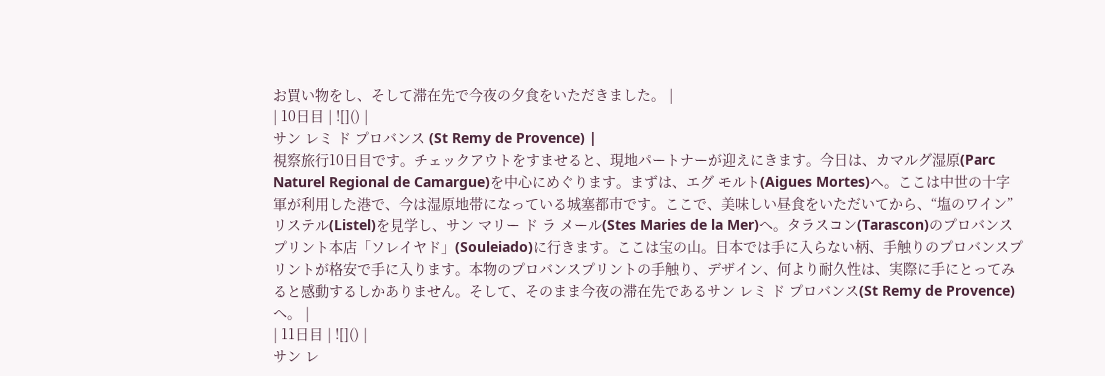お買い物をし、そして滞在先で今夜の夕食をいただきました。 |
| 10日目 | ![]() |
サン レミ ド プロバンス (St Remy de Provence) |
視察旅行10日目です。チェックアウトをすませると、現地パートナーが迎えにきます。今日は、カマルグ湿原(Parc Naturel Regional de Camargue)を中心にめぐります。まずは、エグ モルト(Aigues Mortes)ヘ。ここは中世の十字軍が利用した港で、今は湿原地帯になっている城塞都市です。ここで、美味しい昼食をいただいてから、“塩のワイン”リステル(Listel)を見学し、サン マリー ド ラ メール(Stes Maries de la Mer)へ。タラスコン(Tarascon)のプロバンスプリント本店「ソレイヤド」(Souleiado)に行きます。ここは宝の山。日本では手に入らない柄、手触りのプロバンスプリントが格安で手に入ります。本物のプロバンスプリントの手触り、デザイン、何より耐久性は、実際に手にとってみると感動するしかありません。そして、そのまま今夜の滞在先であるサン レミ ド プロバンス(St Remy de Provence)へ。 |
| 11日目 | ![]() |
サン レ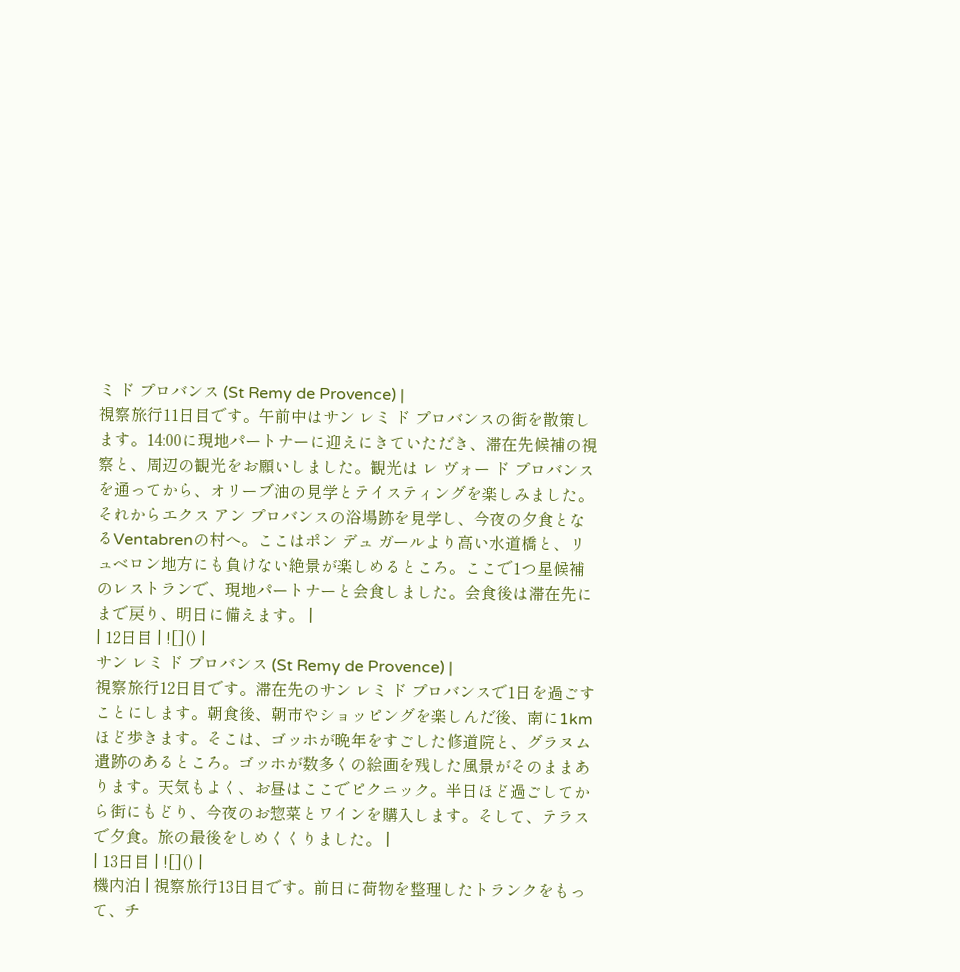ミ ド プロバンス (St Remy de Provence) |
視察旅行11日目です。午前中はサン レミ ド プロバンスの街を散策します。14:00に現地パートナーに迎えにきていただき、滞在先候補の視察と、周辺の観光をお願いしました。観光は レ ヴォー ド プロバンスを通ってから、オリーブ油の見学とテイスティングを楽しみました。それからエクス アン プロバンスの浴場跡を見学し、今夜の夕食となるVentabrenの村へ。ここはポン デュ ガールより高い水道橋と、リュベロン地方にも負けない絶景が楽しめるところ。ここで1つ星候補のレストランで、現地パートナーと会食しました。会食後は滞在先にまで戻り、明日に備えます。 |
| 12日目 | ![]() |
サン レミ ド プロバンス (St Remy de Provence) |
視察旅行12日目です。滞在先のサン レミ ド プロバンスで1日を過ごすことにします。朝食後、朝市やショッピングを楽しんだ後、南に1kmほど歩きます。そこは、ゴッホが晩年をすごした修道院と、グラヌム遺跡のあるところ。ゴッホが数多くの絵画を残した風景がそのままあります。天気もよく、お昼はここでピクニック。半日ほど過ごしてから街にもどり、今夜のお惣菜とワインを購入します。そして、テラスで夕食。旅の最後をしめくくりました。 |
| 13日目 | ![]() |
機内泊 | 視察旅行13日目です。前日に荷物を整理したトランクをもって、チ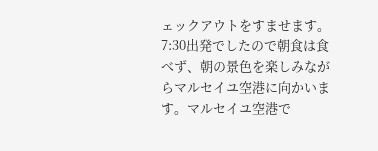ェックアウトをすませます。7:30出発でしたので朝食は食べず、朝の景色を楽しみながらマルセイユ空港に向かいます。マルセイユ空港で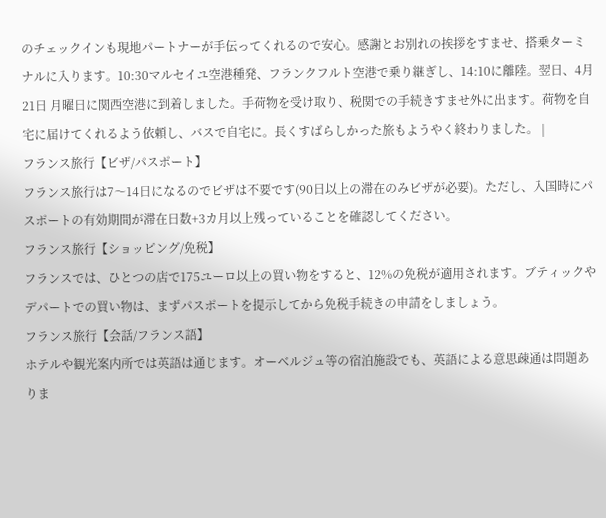のチェックインも現地パートナーが手伝ってくれるので安心。感謝とお別れの挨拶をすませ、搭乗ターミナルに入ります。10:30マルセイユ空港種発、フランクフルト空港で乗り継ぎし、14:10に離陸。翌日、4月21日 月曜日に関西空港に到着しました。手荷物を受け取り、税関での手続きすませ外に出ます。荷物を自宅に届けてくれるよう依頼し、バスで自宅に。長くすばらしかった旅もようやく終わりました。 |
フランス旅行【ビザ/パスポート】
フランス旅行は7〜14日になるのでビザは不要です(90日以上の滞在のみビザが必要)。ただし、入国時にパスポートの有効期間が滞在日数+3カ月以上残っていることを確認してください。
フランス旅行【ショッピング/免税】
フランスでは、ひとつの店で175ユーロ以上の買い物をすると、12%の免税が適用されます。ブティックやデパートでの買い物は、まずパスポートを提示してから免税手続きの申請をしましょう。
フランス旅行【会話/フランス語】
ホテルや観光案内所では英語は通じます。オーベルジュ等の宿泊施設でも、英語による意思疎通は問題ありま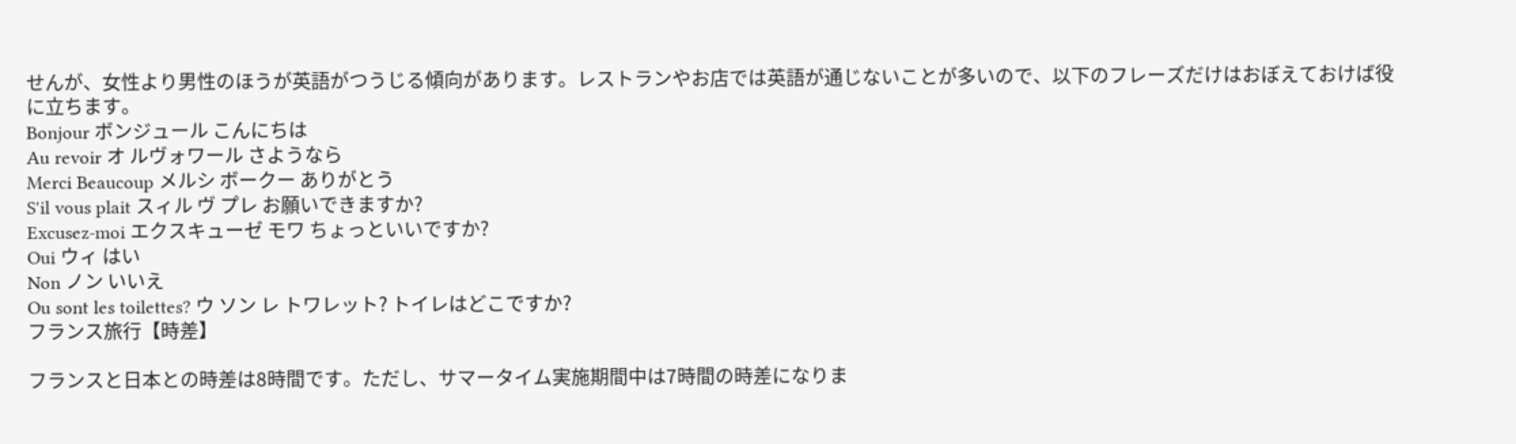せんが、女性より男性のほうが英語がつうじる傾向があります。レストランやお店では英語が通じないことが多いので、以下のフレーズだけはおぼえておけば役に立ちます。
Bonjour ボンジュール こんにちは
Au revoir オ ルヴォワール さようなら
Merci Beaucoup メルシ ボークー ありがとう
S'il vous plait スィル ヴ プレ お願いできますか?
Excusez-moi エクスキューゼ モワ ちょっといいですか?
Oui ウィ はい
Non ノン いいえ
Ou sont les toilettes? ウ ソン レ トワレット? トイレはどこですか?
フランス旅行【時差】

フランスと日本との時差は8時間です。ただし、サマータイム実施期間中は7時間の時差になりま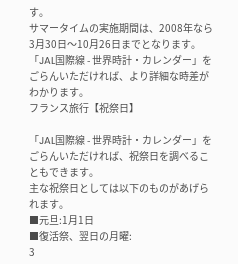す。
サマータイムの実施期間は、2008年なら3月30日〜10月26日までとなります。「JAL国際線 - 世界時計・カレンダー」をごらんいただければ、より詳細な時差がわかります。
フランス旅行【祝祭日】

「JAL国際線 - 世界時計・カレンダー」をごらんいただければ、祝祭日を調べることもできます。
主な祝祭日としては以下のものがあげられます。
■元旦:1月1日
■復活祭、翌日の月曜:
3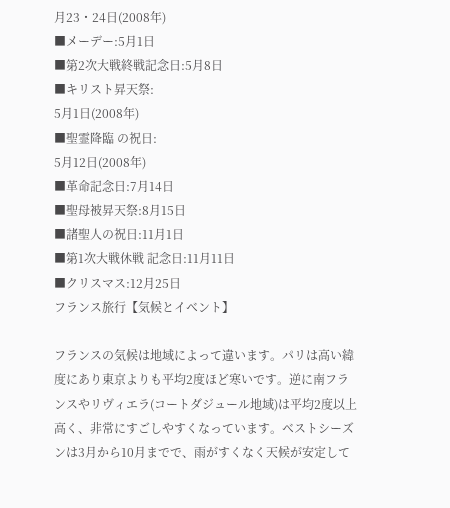月23・24日(2008年)
■メーデー:5月1日
■第2次大戦終戦記念日:5月8日
■キリスト昇天祭:
5月1日(2008年)
■聖霊降臨 の祝日:
5月12日(2008年)
■革命記念日:7月14日
■聖母被昇天祭:8月15日
■諸聖人の祝日:11月1日
■第1次大戦休戦 記念日:11月11日
■クリスマス:12月25日
フランス旅行【気候とイベント】

フランスの気候は地域によって違います。パリは高い緯度にあり東京よりも平均2度ほど寒いです。逆に南フランスやリヴィエラ(コートダジュール地域)は平均2度以上高く、非常にすごしやすくなっています。ベストシーズンは3月から10月までで、雨がすくなく天候が安定して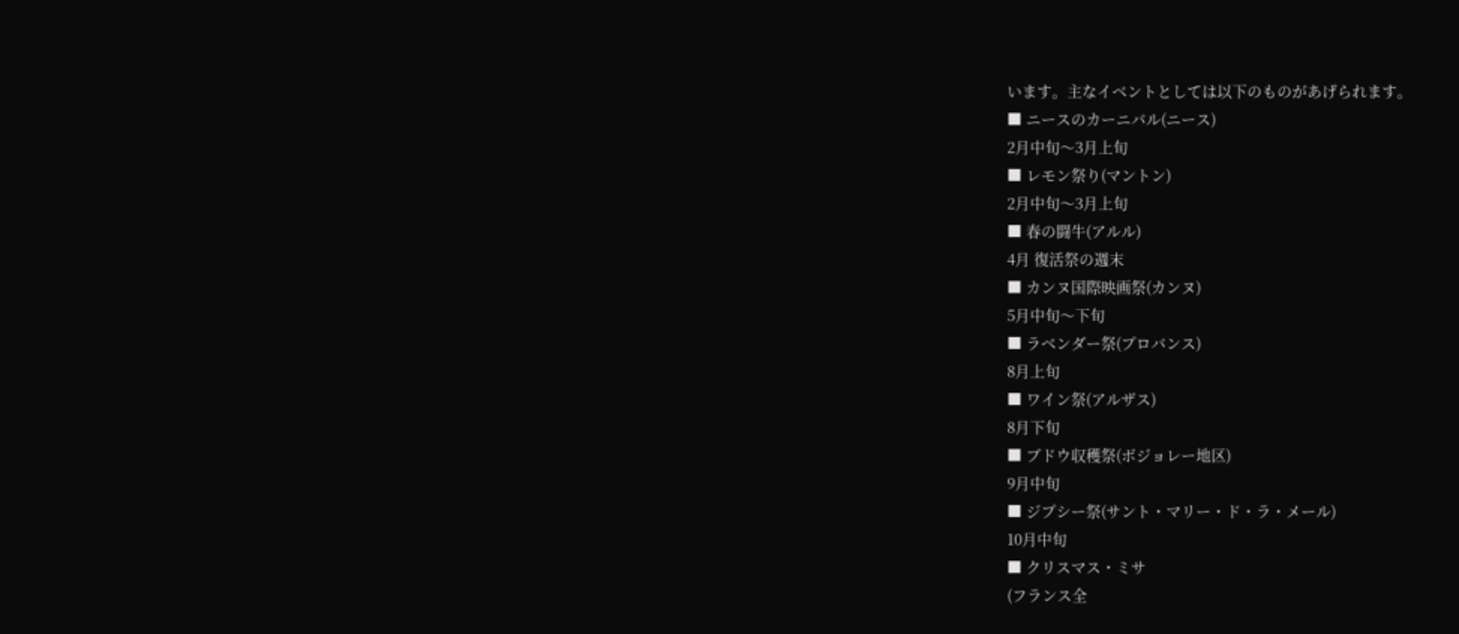います。主なイベントとしては以下のものがあげられます。
■ ニースのカーニバル(ニース)
2月中旬〜3月上旬
■ レモン祭り(マントン)
2月中旬〜3月上旬
■ 春の闘牛(アルル)
4月 復活祭の週末
■ カンヌ国際映画祭(カンヌ)
5月中旬〜下旬
■ ラベンダー祭(プロバンス)
8月上旬
■ ワイン祭(アルザス)
8月下旬
■ ブドウ収穫祭(ボジョレー地区)
9月中旬
■ ジプシー祭(サント・マリー・ド・ラ・メール)
10月中旬
■ クリスマス・ミサ
(フランス全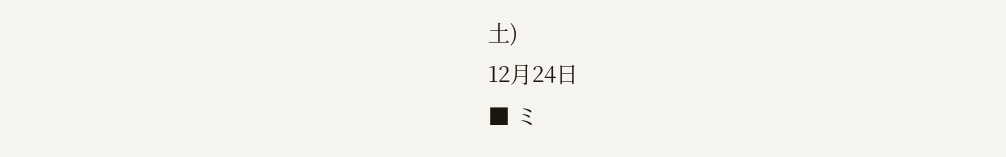土)
12月24日
■ ミ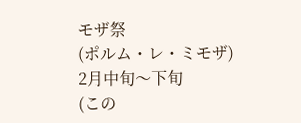モザ祭
(ポルム・レ・ミモザ)
2月中旬〜下旬
(この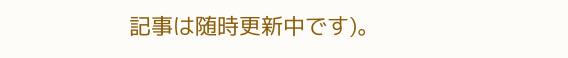記事は随時更新中です)。